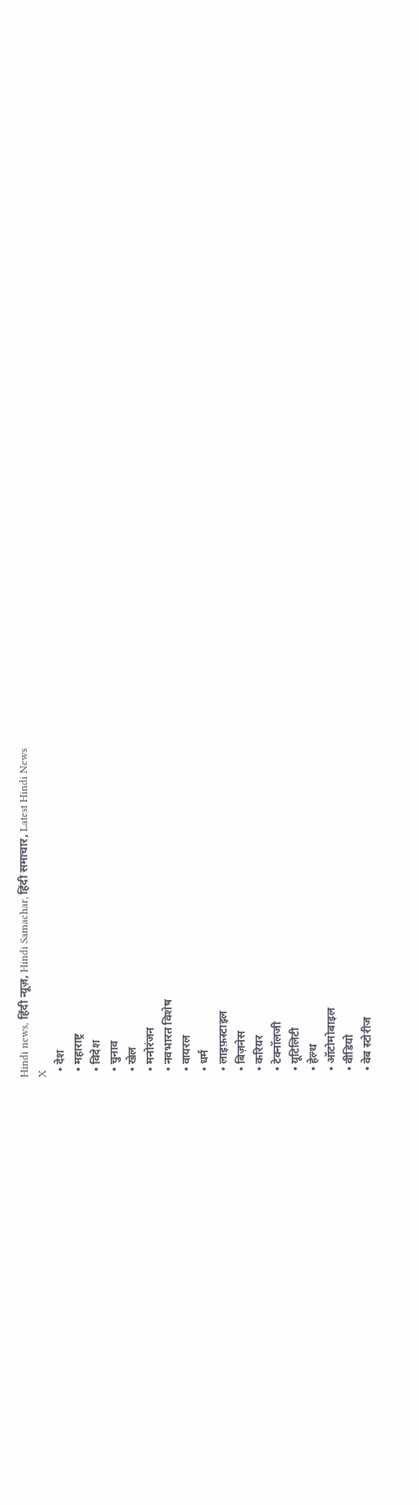Hindi news, हिंदी न्यूज़, Hindi Samachar, हिंदी समाचार, Latest Hindi News
X
  • देश
  • महाराष्ट्र
  • विदेश
  • चुनाव
  • खेल
  • मनोरंजन
  • नवभारत विशेष
  • वायरल
  • धर्म
  • लाइफ़स्टाइल
  • बिज़नेस
  • करियर
  • टेक्नॉलजी
  • यूटिलिटी
  • हेल्थ
  • ऑटोमोबाइल
  • वीडियो
  • वेब स्टोरीज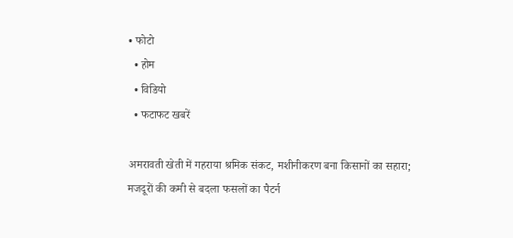• फोटो
  • होम
  • विडियो
  • फटाफट खबरें

अमरावती खेती में गहराया श्रमिक संकट, मशीनीकरण बना किसानों का सहारा; मजदूरों की कमी से बदला फसलों का पैटर्न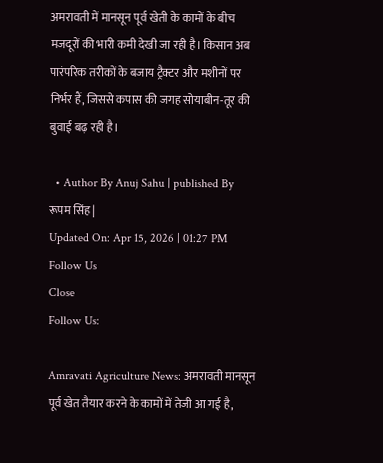अमरावती में मानसून पूर्व खेती के कामों के बीच मजदूरों की भारी कमी देखी जा रही है। किसान अब पारंपरिक तरीकों के बजाय ट्रैक्टर और मशीनों पर निर्भर हैं, जिससे कपास की जगह सोयाबीन-तूर की बुवाई बढ़ रही है।

  • Author By Anuj Sahu | published By रूपम सिंह |
Updated On: Apr 15, 2026 | 01:27 PM
Follow Us
Close
Follow Us:

Amravati Agriculture News: अमरावती मानसून पूर्व खेत तैयार करने के कामों में तेजी आ गई है,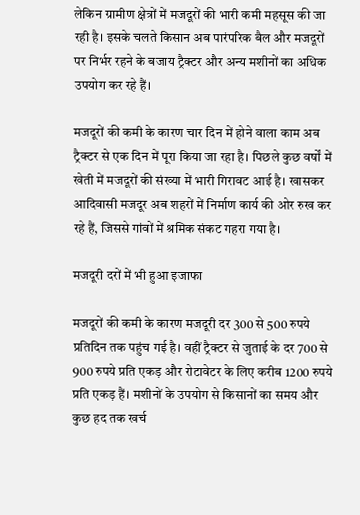लेकिन ग्रामीण क्षेत्रों में मजदूरों की भारी कमी महसूस की जा रही है। इसके चलते किसान अब पारंपरिक बैल और मजदूरों पर निर्भर रहने के बजाय ट्रैक्टर और अन्य मशीनों का अधिक उपयोग कर रहे हैं।

मजदूरों की कमी के कारण चार दिन में होने वाला काम अब ट्रैक्टर से एक दिन में पूरा किया जा रहा है। पिछले कुछ वर्षों में खेती में मजदूरों की संख्या में भारी गिरावट आई है। खासकर आदिवासी मजदूर अब शहरों में निर्माण कार्य की ओर रुख कर रहे हैं, जिससे गांवों में श्रमिक संकट गहरा गया है।

मजदूरी दरों में भी हुआ इजाफा

मजदूरों की कमी के कारण मजदूरी दर 300 से 500 रुपये प्रतिदिन तक पहुंच गई है। वहीं ट्रैक्टर से जुताई के दर 700 से 900 रुपये प्रति एकड़ और रोटावेटर के लिए करीब 1200 रुपये प्रति एकड़ हैं। मशीनों के उपयोग से किसानों का समय और कुछ हद तक खर्च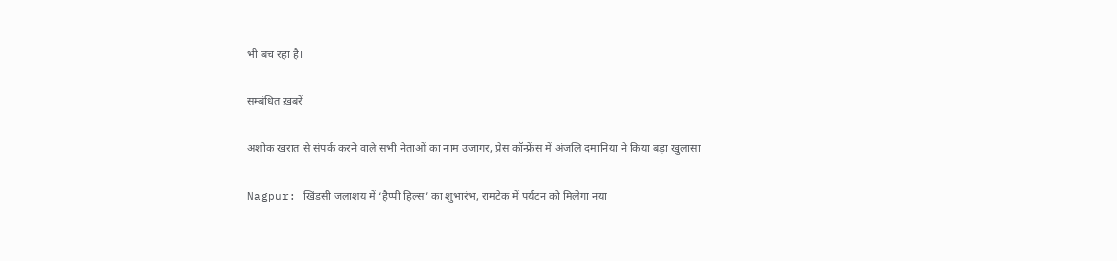भी बच रहा है।

सम्बंधित ख़बरें

अशोक खरात से संपर्क करने वाले सभी नेताओं का नाम उजागर, प्रेस कॉन्फ्रेंस में अंजलि दमानिया ने किया बड़ा खुलासा

Nagpur: खिंडसी जलाशय में ‘हैप्पी हिल्स’ का शुभारंभ, रामटेक में पर्यटन को मिलेगा नया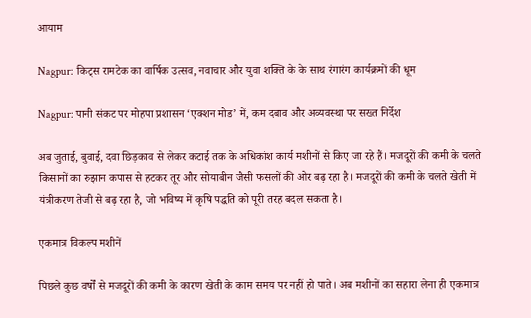आयाम

Nagpur: किट्स रामटेक का वार्षिक उत्सव, नवाचार और युवा शक्ति के के साथ रंगारंग कार्यक्रमों की धूम

Nagpur: पानी संकट पर मोहपा प्रशासन ‘एक्शन मोड’ में, कम दबाव और अव्यवस्था पर सख्त निर्देश

अब जुताई, बुवाई, दवा छिड़काव से लेकर कटाई तक के अधिकांश कार्य मशीनों से किए जा रहे हैं। मजदूरों की कमी के चलते किसानों का रुझान कपास से हटकर तूर और सोयाबीन जैसी फसलों की ओर बढ़ रहा है। मजदूरों की कमी के चलते खेती में यंत्रीकरण तेजी से बढ़ रहा है, जो भविष्य में कृषि पद्धति को पूरी तरह बदल सकता है।

एकमात्र विकल्प मशीनें

पिछले कुछ वर्षों से मजदूरों की कमी के कारण खेती के काम समय पर नहीं हो पाते। अब मशीनों का सहारा लेना ही एकमात्र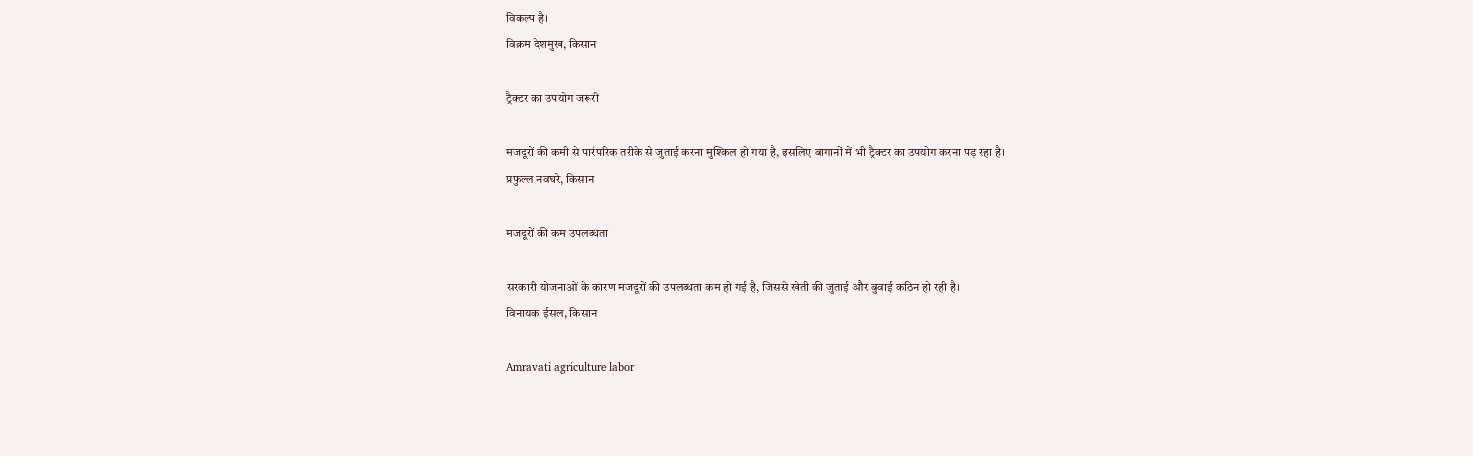विकल्प है।
विक्रम देशमुख, किसान

ट्रैक्टर का उपयोग जरूरी

मजदूरों की कमी से पारंपरिक तरीके से जुताई करना मुश्किल हो गया है, इसलिए बागानों में भी ट्रैक्टर का उपयोग करना पड़ रहा है।
प्रफुल्ल नवघरे, किसान

मजदूरों की कम उपलब्धता

सरकारी योजनाओं के कारण मजदूरों की उपलब्धता कम हो गई है, जिससे खेती की जुताई और बुवाई कठिन हो रही है।
विनायक ईसल, किसान

Amravati agriculture labor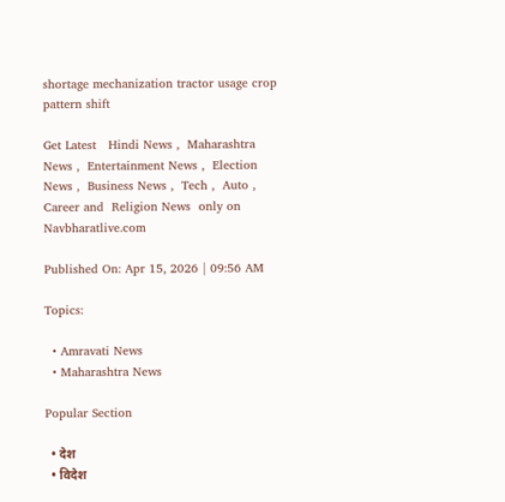shortage mechanization tractor usage crop pattern shift

Get Latest   Hindi News ,  Maharashtra News ,  Entertainment News ,  Election News ,  Business News ,  Tech ,  Auto ,  Career and  Religion News  only on Navbharatlive.com

Published On: Apr 15, 2026 | 09:56 AM

Topics:

  • Amravati News
  • Maharashtra News

Popular Section

  • देश
  • विदेश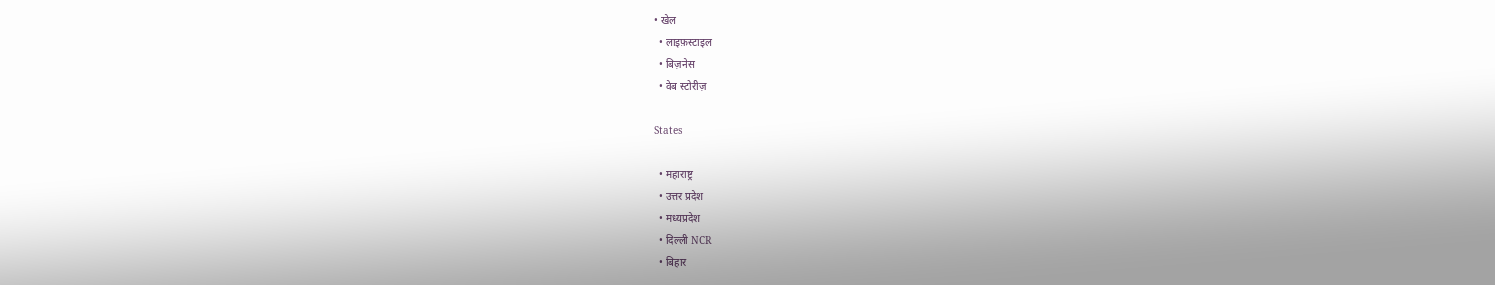• खेल
  • लाइफ़स्टाइल
  • बिज़नेस
  • वेब स्टोरीज़

States

  • महाराष्ट्र
  • उत्तर प्रदेश
  • मध्यप्रदेश
  • दिल्ली NCR
  • बिहार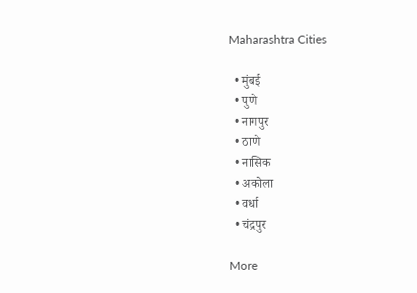Maharashtra Cities

  • मुंबई
  • पुणे
  • नागपुर
  • ठाणे
  • नासिक
  • अकोला
  • वर्धा
  • चंद्रपुर

More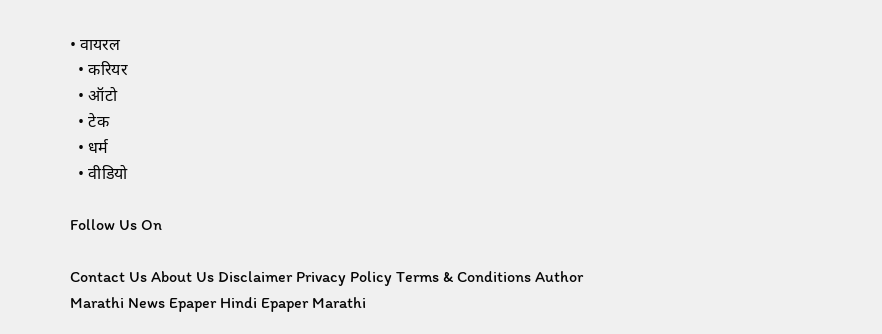• वायरल
  • करियर
  • ऑटो
  • टेक
  • धर्म
  • वीडियो

Follow Us On

Contact Us About Us Disclaimer Privacy Policy Terms & Conditions Author
Marathi News Epaper Hindi Epaper Marathi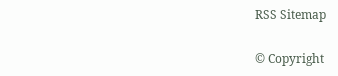RSS Sitemap

© Copyright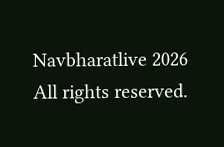Navbharatlive 2026 All rights reserved.